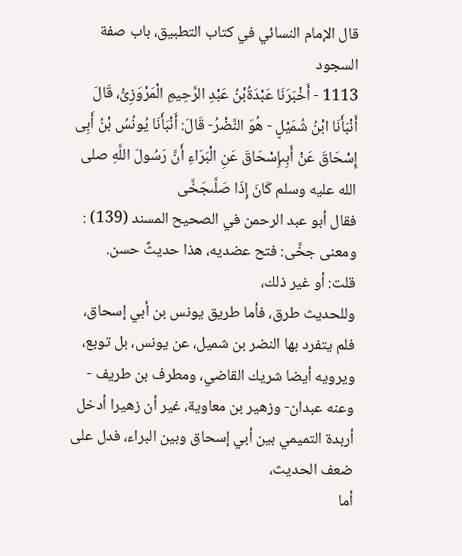قال الإمام النسائي في كتاب التطبيق، باب صفة السجود
1113 - أَخْبَرَنَا عَبْدَةُبْنُ عَبْدِ الرَّحِيمِ الْمَرْوَزِىُّ، قَالَ أَنْبَأَنَا ابْنُ شُمَيْلٍ - هُوَ النَّضْرُ- قَالَ: أَنْبَأَنَا يُونُسُ بْنُ أَبِى إِسْحَاقَ عَنْ أَبِىإِسْحَاقَ عَنِ الْبَرَاءِ أَنَّ رَسُولَ اللَّهِ صلى الله عليه وسلم كَانَ إِذَا صَلَّىجَخَّى
فقال أبو عبد الرحمن في الصحيح المسند (139) : ومعنى جخَّى: فتح عضديه، هذا حديثٌ حسن.
قلت: أو غير ذلك،
وللحديث طرق، فأما طريق يونس بن أبي إسحاق، فلم يتفرد بها النضر بن شميل، عن يونس، بل توبع، ويرويه أيضا شريك القاضي، ومطرف بن طريف - وعنه عبدان- وزهير بن معاوية، غير أن زهيرا أدخل أربدة التميمي بين أبي إسحاق وبين البراء، فدل على ضعف الحديث،
أما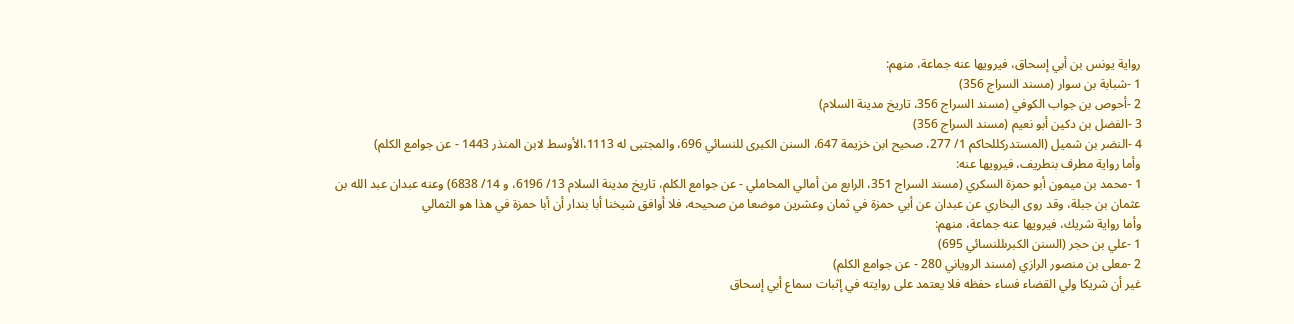رواية يونس بن أبي إسحاق، فيرويها عنه جماعة، منهم:
1 -شبابة بن سوار (مسند السراج 356)
2 -أحوص بن جواب الكوفي (مسند السراج 356، تاريخ مدينة السلام)
3 -الفضل بن دكين أبو نعيم (مسند السراج 356)
4 -النضر بن شميل (المستدركللحاكم 1/ 277، صحيح ابن خزيمة 647، السنن الكبرى للنسائي 696، والمجتبى له 1113،الأوسط لابن المنذر 1443 - عن جوامع الكلم)
وأما رواية مطرف بنطريف، فيرويها عنه:
1 -محمد بن ميمون أبو حمزة السكري (مسند السراج 351، الرابع من أمالي المحاملي - عن جوامع الكلم، تاريخ مدينة السلام 13/ 6196، و 14/ 6838) وعنه عبدان عبد الله بن عثمان بن جبلة، وقد روى البخاري عن عبدان عن أبي حمزة في ثمان وعشرين موضعا من صحيحه، فلا أوافق شيخنا أبا بندار أن أبا حمزة في هذا هو الثمالي
وأما رواية شريك، فيرويها عنه جماعة، منهم:
1 -علي بن حجر (السنن الكبرىللنسائي 695)
2 -معلى بن منصور الرازي (مسند الروياني 280 - عن جوامع الكلم)
غير أن شريكا ولي القضاء فساء حفظه فلا يعتمد على روايته في إثبات سماع أبي إسحاق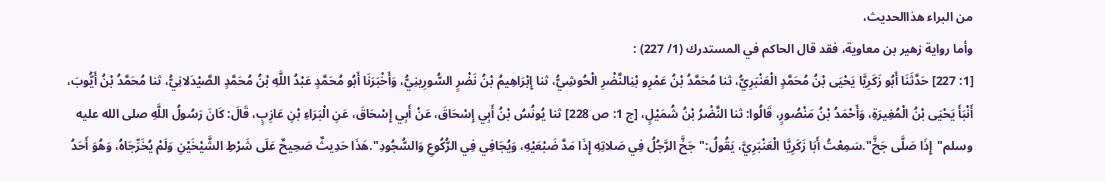من البراء هذاالحديث،
وأما رواية زهير بن معاوية، فقد قال الحاكم في المستدرك (1/ 227) :
[1: 227] حَدَّثَنَا أَبُو زَكَرِيَّا يَحْيَى بْنُ مُحَمَّدٍ الْعَنْبَرِيُّ، ثنا مُحَمَّدُ بْنُ عَمْرِو بْنِالنَّضْرِ الْحُوشِيُّ، ثنا إِبْرَاهِيمُ بْنُ نَضْرٍ السُّورِينِيُّ، وَأَخْبَرَنَا أَبُو مُحَمَّدٍ عَبْدُ اللَّهِ بْنُ مُحَمَّدٍ الصَّيْدَلانِيُّ، ثنا مُحَمَّدُ بْنُ أَيُّوبَ، أَنْبَأَ يَحْيَى بْنُ الْمُغِيرَةِ، وَأَحْمَدُ بْنُ مَنْصُورٍ، قَالُوا: ثنا النَّضْرُ بْنُ شُمَيْلٍ، [ج 1: ص 228] ثنا يُونُسُ بْنُ أَبِي إِسْحَاقَ، عَنْ أَبِي إِسْحَاقَ، عَنِ الْبَرَاءِ بْنِ عَازِبٍ، قَالَ: كَانَ رَسُولُ اللَّهِ صلى الله عليه وسلم"إِذَا صَلَّى جَخَّ".سَمِعْتُ أَبَا زَكَرِيَّا الْعَنْبَرِيَّ، يَقُولُ:"جَخَّ الرَّجُلُ فِي صَلاتِهِ إِذَا مَدَّ ضَبْعَيْهِ، وَيُجَافِي فِي الرُّكُوعِ وَالسُّجُودِ".هَذَا حَدِيثٌ صَحِيحٌ عَلَى شَرْطِ الشَّيْخَيْنِ وَلَمْ يُخَرِّجَاهُ، وَهُوَ أَحَدُ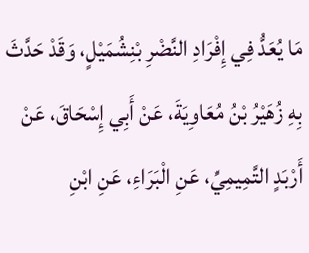مَا يُعَدُّ فِي إِفْرَادِ النَّضْرِ بْنِشُمَيْلٍ، وَقَدْ حَدَّثَ بِهِ زُهَيْرُ بْنُ مُعَاوِيَةَ، عَنْ أَبِي إِسْحَاقَ، عَنْ أَرْبَدٍ التَّمِيمِيِّ، عَنِ الْبَرَاءِ، عَنِ ابْنِ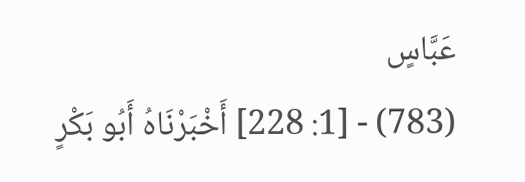عَبَّاسٍ
(783) - [1: 228] أَخْبَرْنَاهُ أَبُو بَكْرٍ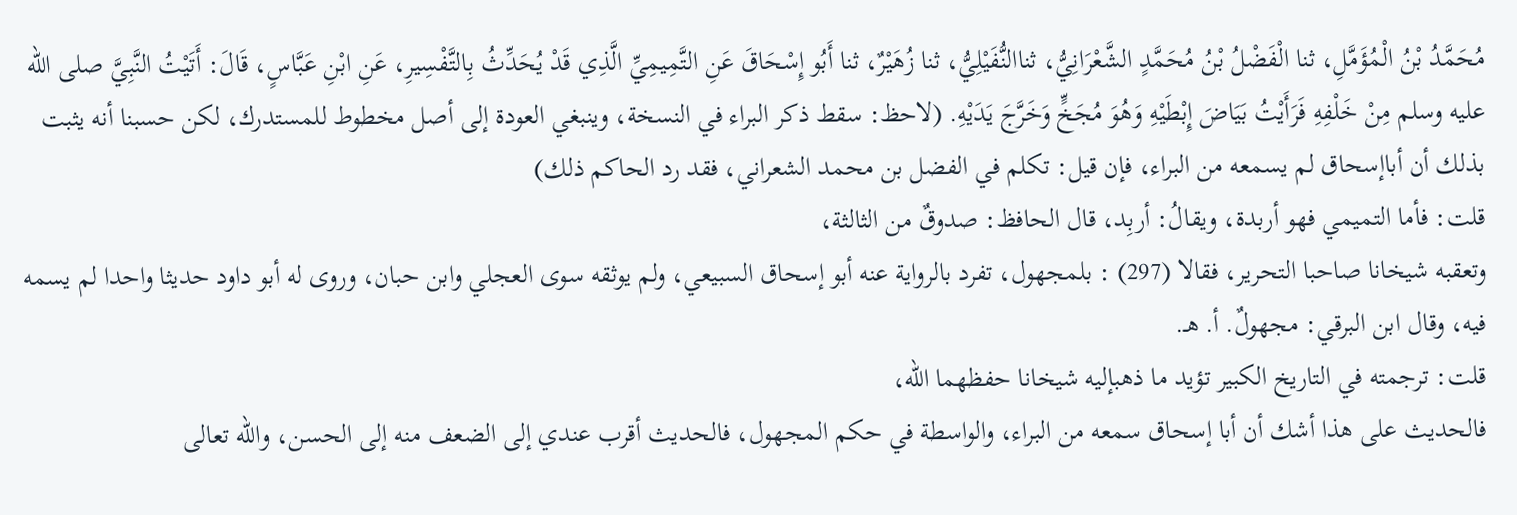مُحَمَّدُ بْنُ الْمُؤَمَّلِ، ثنا الْفَضْلُ بْنُ مُحَمَّدٍ الشَّعْرَانِيُّ، ثناالنُّفَيْلِيُّ، ثنا زُهَيْرٌ، ثنا أَبُو إِسْحَاقَ عَنِ التَّمِيمِيِّ الَّذِي قَدْ يُحَدِّثُ بِالتَّفْسِيرِ، عَنِ ابْنِ عَبَّاسٍ، قَالَ: أَتَيْتُ النَّبِيَّ صلى الله عليه وسلم مِنْ خَلْفِهِ فَرَأَيْتُ بَيَاضَ إِبْطَيْهِ وَهُوَ مُجَخٍّ وَخَرَّجَ يَدَيْهِ. (لاحظ: سقط ذكر البراء في النسخة، وينبغي العودة إلى أصل مخطوط للمستدرك، لكن حسبنا أنه يثبت بذلك أن أباإسحاق لم يسمعه من البراء، فإن قيل: تكلم في الفضل بن محمد الشعراني، فقد رد الحاكم ذلك)
قلت: فأما التميمي فهو أربدة، ويقالُ: أربِد، قال الحافظ: صدوقٌ من الثالثة،
وتعقبه شيخانا صاحبا التحرير، فقالا (297) : بلمجهول، تفرد بالرواية عنه أبو إسحاق السبيعي، ولم يوثقه سوى العجلي وابن حبان، وروى له أبو داود حديثا واحدا لم يسمه فيه، وقال ابن البرقي: مجهولٌ. أ. هـ.
قلت: ترجمته في التاريخ الكبير تؤيد ما ذهبإليه شيخانا حفظهما الله،
فالحديث على هذا أشك أن أبا إسحاق سمعه من البراء، والواسطة في حكم المجهول، فالحديث أقرب عندي إلى الضعف منه إلى الحسن، والله تعالى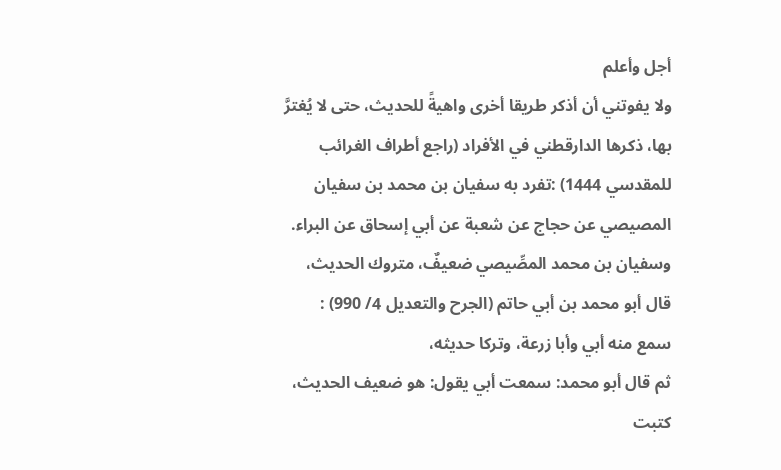أجل وأعلم
ولا يفوتني أن أذكر طريقا أخرى واهيةً للحديث، حتى لا يُغترَّ بها، ذكرها الدارقطني في الأفراد (راجع أطراف الغرائب للمقدسي 1444) :تفرد به سفيان بن محمد بن سفيان المصيصي عن حجاج عن شعبة عن أبي إسحاق عن البراء.
وسفيان بن محمد المصِّيصي ضعيفٌ، متروك الحديث، قال أبو محمد بن أبي حاتم (الجرح والتعديل 4/ 990) : سمع منه أبي وأبا زرعة، وتركا حديثه،
ثم قال أبو محمد: سمعت أبي يقول: هو ضعيف الحديث، كتبت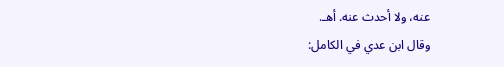عنه، ولا أحدث عنه. أهـ.
وقال ابن عدي في الكامل: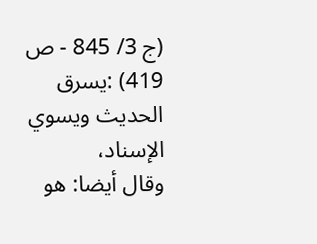(ج 3/ 845 - ص 419) :يسرق الحديث ويسوي الإسناد،
وقال أيضا: هو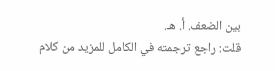بين الضعف. أ. هـ.
قلت: راجع ترجمته في الكامل للمزيد من كلام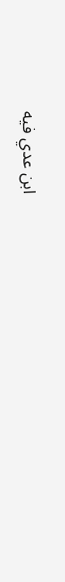ابن عدي فيه